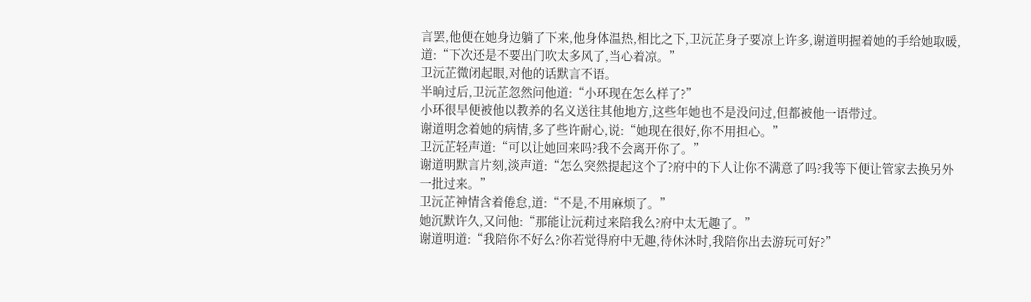言罢,他便在她身边躺了下来,他身体温热,相比之下,卫沅芷身子要凉上许多,谢道明握着她的手给她取暖,道:“下次还是不要出门吹太多风了,当心着凉。”
卫沅芷微闭起眼,对他的话默言不语。
半晌过后,卫沅芷忽然问他道:“小环现在怎么样了?”
小环很早便被他以教养的名义送往其他地方,这些年她也不是没问过,但都被他一语带过。
谢道明念着她的病情,多了些许耐心,说:“她现在很好,你不用担心。”
卫沅芷轻声道:“可以让她回来吗?我不会离开你了。”
谢道明默言片刻,淡声道:“怎么突然提起这个了?府中的下人让你不满意了吗?我等下便让管家去换另外一批过来。”
卫沅芷神情含着倦怠,道:“不是,不用麻烦了。”
她沉默许久,又问他:“那能让沅莉过来陪我么?府中太无趣了。”
谢道明道:“我陪你不好么?你若觉得府中无趣,待休沐时,我陪你出去游玩可好?”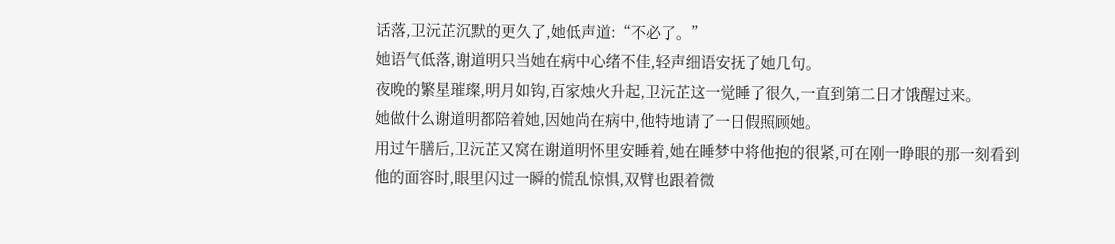话落,卫沅芷沉默的更久了,她低声道:“不必了。”
她语气低落,谢道明只当她在病中心绪不佳,轻声细语安抚了她几句。
夜晚的繁星璀璨,明月如钩,百家烛火升起,卫沅芷这一觉睡了很久,一直到第二日才饿醒过来。
她做什么谢道明都陪着她,因她尚在病中,他特地请了一日假照顾她。
用过午膳后,卫沅芷又窝在谢道明怀里安睡着,她在睡梦中将他抱的很紧,可在刚一睁眼的那一刻看到他的面容时,眼里闪过一瞬的慌乱惊惧,双臂也跟着微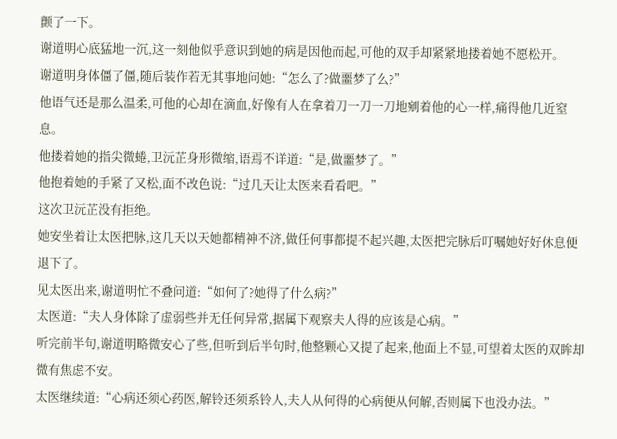颤了一下。
谢道明心底猛地一沉,这一刻他似乎意识到她的病是因他而起,可他的双手却紧紧地搂着她不愿松开。
谢道明身体僵了僵,随后装作若无其事地问她:“怎么了?做噩梦了么?”
他语气还是那么温柔,可他的心却在滴血,好像有人在拿着刀一刀一刀地剜着他的心一样,痛得他几近窒息。
他搂着她的指尖微蜷,卫沅芷身形微缩,语焉不详道:“是,做噩梦了。”
他抱着她的手紧了又松,面不改色说:“过几天让太医来看看吧。”
这次卫沅芷没有拒绝。
她安坐着让太医把脉,这几天以天她都精神不济,做任何事都提不起兴趣,太医把完脉后叮嘱她好好休息便退下了。
见太医出来,谢道明忙不叠问道:“如何了?她得了什么病?”
太医道:“夫人身体除了虚弱些并无任何异常,据属下观察夫人得的应该是心病。”
听完前半句,谢道明略微安心了些,但听到后半句时,他整颗心又提了起来,他面上不显,可望着太医的双眸却微有焦虑不安。
太医继续道:“心病还须心药医,解铃还须系铃人,夫人从何得的心病便从何解,否则属下也没办法。”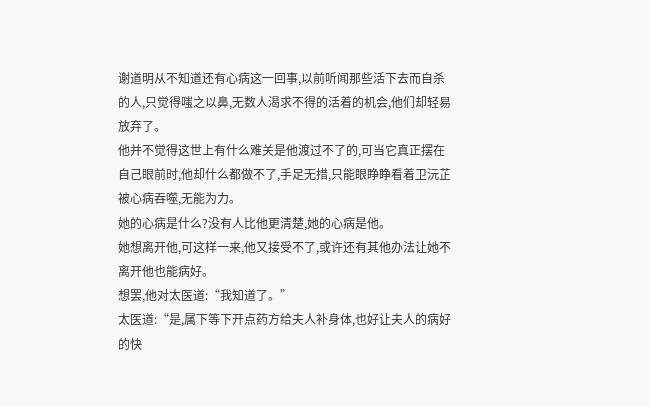谢道明从不知道还有心病这一回事,以前听闻那些活下去而自杀的人,只觉得嗤之以鼻,无数人渴求不得的活着的机会,他们却轻易放弃了。
他并不觉得这世上有什么难关是他渡过不了的,可当它真正摆在自己眼前时,他却什么都做不了,手足无措,只能眼睁睁看着卫沅芷被心病吞噬,无能为力。
她的心病是什么?没有人比他更清楚,她的心病是他。
她想离开他,可这样一来,他又接受不了,或许还有其他办法让她不离开他也能病好。
想罢,他对太医道:“我知道了。”
太医道:“是,属下等下开点药方给夫人补身体,也好让夫人的病好的快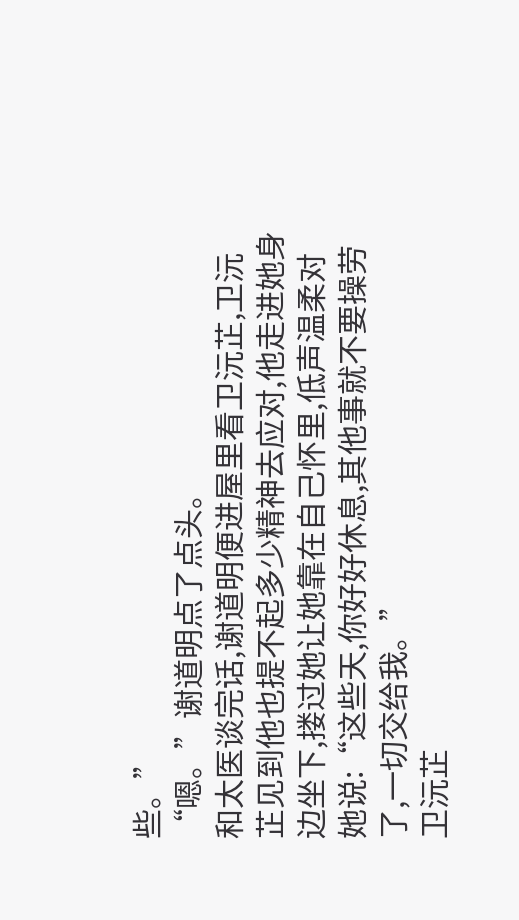些。”
“嗯。”谢道明点了点头。
和太医谈完话,谢道明便进屋里看卫沅芷,卫沅芷见到他也提不起多少精神去应对,他走进她身边坐下,搂过她让她靠在自己怀里,低声温柔对她说:“这些天,你好好休息,其他事就不要操劳了,一切交给我。”
卫沅芷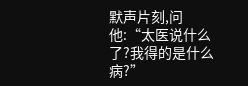默声片刻,问他:“太医说什么了?我得的是什么病?”